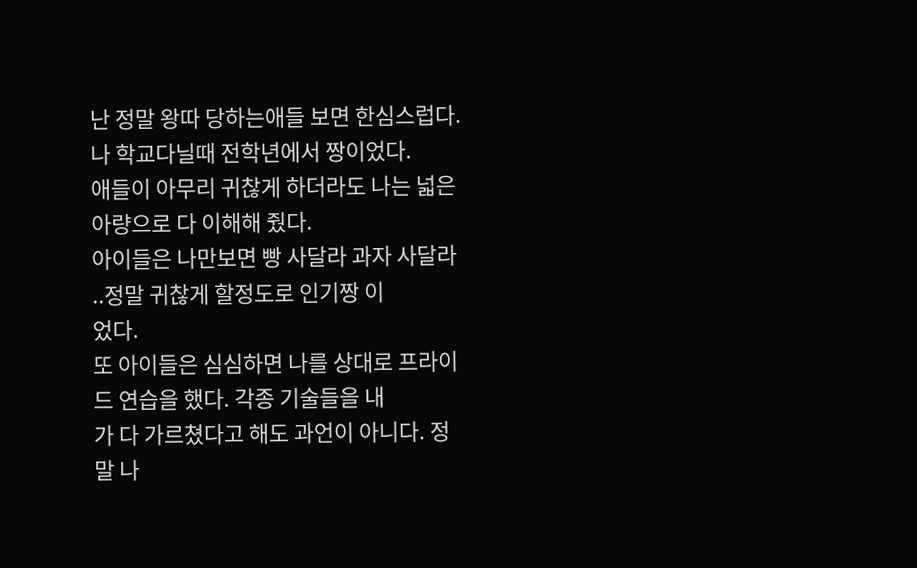난 정말 왕따 당하는애들 보면 한심스럽다.
나 학교다닐때 전학년에서 짱이었다.
애들이 아무리 귀찮게 하더라도 나는 넓은 아량으로 다 이해해 줬다.
아이들은 나만보면 빵 사달라 과자 사달라 ..정말 귀찮게 할정도로 인기짱 이
었다.
또 아이들은 심심하면 나를 상대로 프라이드 연습을 했다. 각종 기술들을 내
가 다 가르쳤다고 해도 과언이 아니다. 정말 나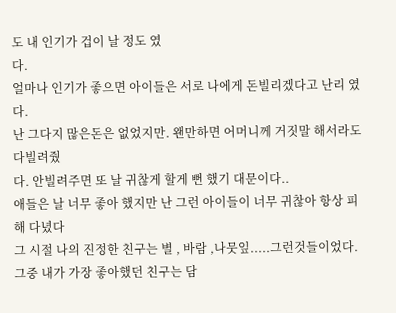도 내 인기가 겁이 날 정도 였
다.
얼마나 인기가 좋으면 아이들은 서로 나에게 돈빌리겠다고 난리 였다.
난 그다지 많은돈은 없었지만. 왠만하면 어머니께 거짓말 해서라도 다빌려줬
다. 안빌려주면 또 날 귀찮게 할게 뻔 했기 대문이다..
애들은 날 너무 좋아 했지만 난 그런 아이들이 너무 귀찮아 항상 피해 다녔다
그 시절 나의 진정한 친구는 별 , 바람 ,나뭇잎.....그런것들이었다.
그중 내가 가장 좋아했던 친구는 담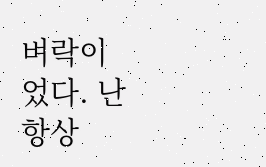벼락이었다. 난 항상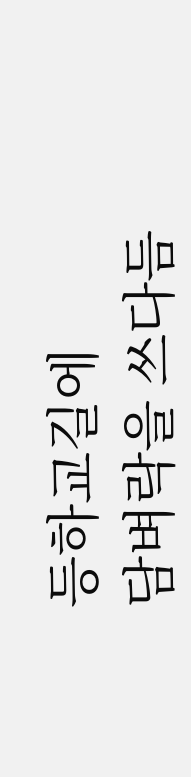등하교길에
담벼락을 쓰다듬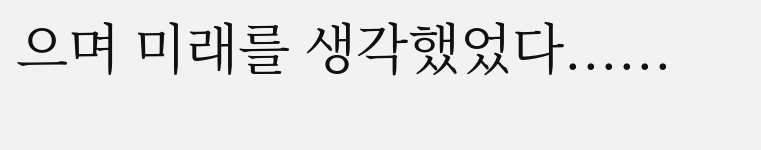으며 미래를 생각했었다......